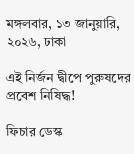মঙ্গলবার, ১৩ জানুয়ারি, ২০২৬, ঢাকা

এই নির্জন দ্বীপে পুরুষদের প্রবেশ নিষিদ্ধ!

ফিচার ডেস্ক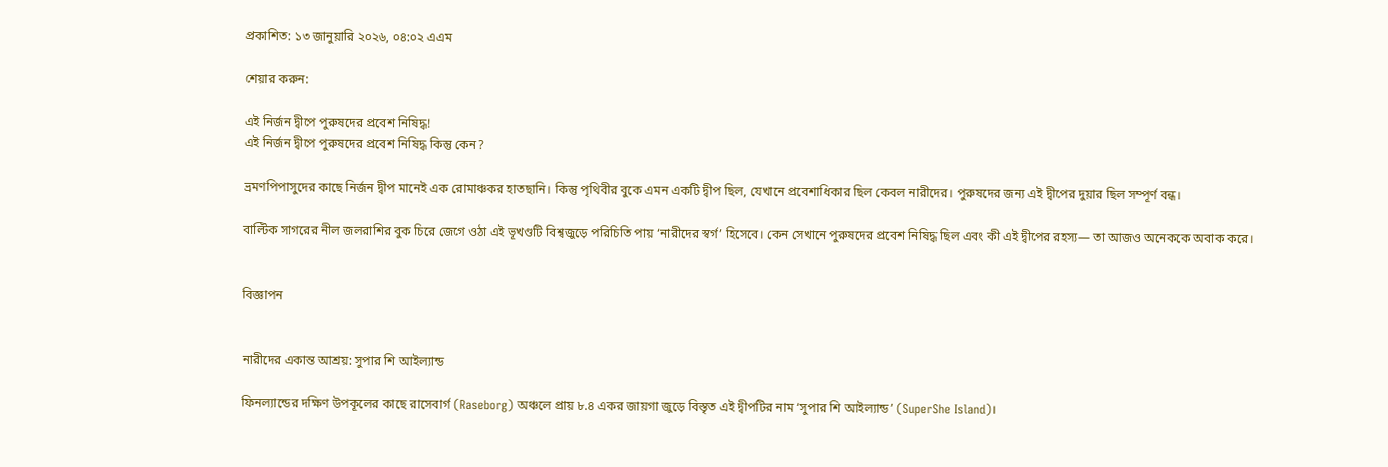প্রকাশিত: ১৩ জানুয়ারি ২০২৬, ০৪:০২ এএম

শেয়ার করুন:

এই নির্জন দ্বীপে পুরুষদের প্রবেশ নিষিদ্ধ!
এই নির্জন দ্বীপে পুরুষদের প্রবেশ নিষিদ্ধ কিন্তু কেন?

ভ্রমণপিপাসুদের কাছে নির্জন দ্বীপ মানেই এক রোমাঞ্চকর হাতছানি। কিন্তু পৃথিবীর বুকে এমন একটি দ্বীপ ছিল, যেখানে প্রবেশাধিকার ছিল কেবল নারীদের। পুরুষদের জন্য এই দ্বীপের দুয়ার ছিল সম্পূর্ণ বন্ধ।

বাল্টিক সাগরের নীল জলরাশির বুক চিরে জেগে ওঠা এই ভূখণ্ডটি বিশ্বজুড়ে পরিচিতি পায় ‘নারীদের স্বর্গ’ হিসেবে। কেন সেখানে পুরুষদের প্রবেশ নিষিদ্ধ ছিল এবং কী এই দ্বীপের রহস্য— তা আজও অনেককে অবাক করে।


বিজ্ঞাপন


নারীদের একান্ত আশ্রয়: সুপার শি আইল্যান্ড

ফিনল্যান্ডের দক্ষিণ উপকূলের কাছে রাসেবার্গ (Raseborg) অঞ্চলে প্রায় ৮.৪ একর জায়গা জুড়ে বিস্তৃত এই দ্বীপটির নাম ‘সুপার শি আইল্যান্ড’ (SuperShe Island)।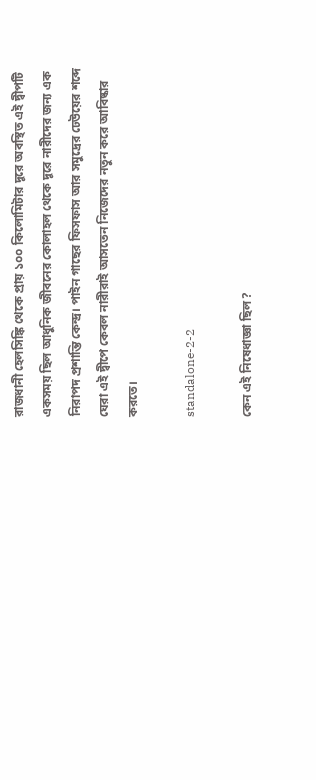রাজধানী হেলসিঙ্কি থেকে প্রায় ১০০ কিলোমিটার দূরে অবস্থিত এই দ্বীপটি একসময় ছিল আধুনিক জীবনের কোলাহল থেকে দূরে নারীদের জন্য এক নিরাপদ প্রশান্তি কেন্দ্র। পাইন গাছের ফিসফাস আর সমুদ্রের ঢেউয়ের শব্দে ঘেরা এই দ্বীপে কেবল নারীরাই আসতেন নিজেদের নতুন করে আবিষ্কার করতে।

standalone-2-2

কেন এই নিষেধাজ্ঞা ছিল?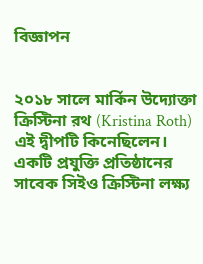বিজ্ঞাপন


২০১৮ সালে মার্কিন উদ্যোক্তা ক্রিস্টিনা রথ (Kristina Roth) এই দ্বীপটি কিনেছিলেন। একটি প্রযুক্তি প্রতিষ্ঠানের সাবেক সিইও ক্রিস্টিনা লক্ষ্য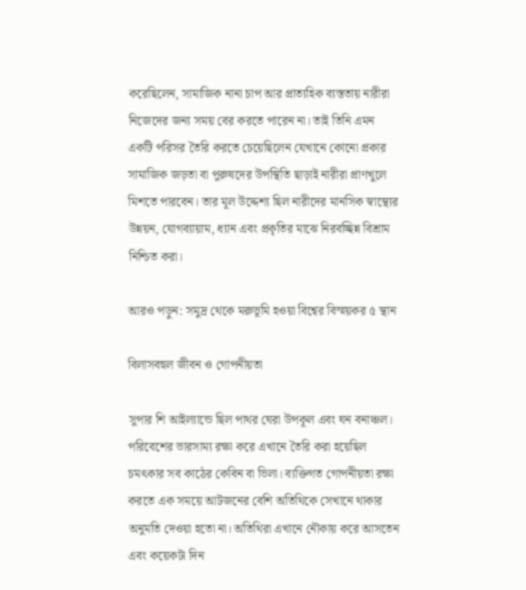করেছিলেন, সামাজিক নানা চাপ আর প্রাত্যহিক ব্যস্ততায় নারীরা নিজেদের জন্য সময় বের করতে পারেন না। তাই তিনি এমন একটি পরিসর তৈরি করতে চেয়েছিলেন যেখানে কোনো প্রকার সামাজিক জড়তা বা পুরুষদের উপস্থিতি ছাড়াই নারীরা প্রাণখুলে মিশতে পারবেন। তার মূল উদ্দেশ্য ছিল নারীদের মানসিক স্বাস্থ্যের উন্নয়ন, যোগব্যায়াম, ধ্যান এবং প্রকৃতির মাঝে নিরবচ্ছিন্ন বিশ্রাম নিশ্চিত করা।

আরও পড়ুন: সমুদ্র থেকে মরুভূমি হওয়া বিশ্বের বিস্ময়কর ৫ স্থান

বিলাসবহুল জীবন ও গোপনীয়তা

সুপার শি আইল্যান্ডে ছিল পাথর ঘেরা উপকূল এবং ঘন বনাঞ্চল। পরিবেশের ভারসাম্য রক্ষা করে এখানে তৈরি করা হয়েছিল চমৎকার সব কাঠের কেবিন বা ভিলা। ব্যক্তিগত গোপনীয়তা রক্ষা করতে এক সময়ে আটজনের বেশি অতিথিকে সেখানে থাকার অনুমতি দেওয়া হতো না। অতিথিরা এখানে নৌকায় করে আসতেন এবং কয়েকটা দিন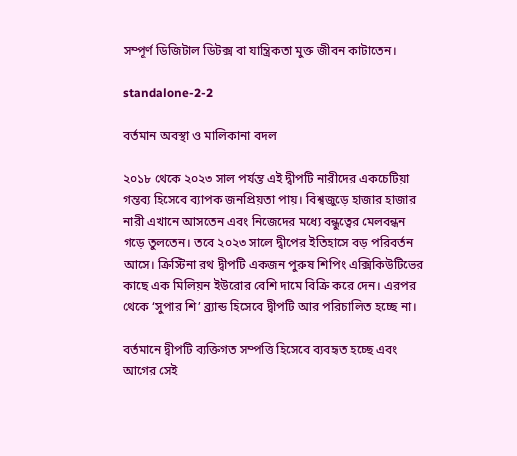সম্পূর্ণ ডিজিটাল ডিটক্স বা যান্ত্রিকতা মুক্ত জীবন কাটাতেন।

standalone-2-2

বর্তমান অবস্থা ও মালিকানা বদল

২০১৮ থেকে ২০২৩ সাল পর্যন্ত এই দ্বীপটি নারীদের একচেটিয়া গন্তব্য হিসেবে ব্যাপক জনপ্রিয়তা পায়। বিশ্বজুড়ে হাজার হাজার নারী এখানে আসতেন এবং নিজেদের মধ্যে বন্ধুত্বের মেলবন্ধন গড়ে তুলতেন। তবে ২০২৩ সালে দ্বীপের ইতিহাসে বড় পরিবর্তন আসে। ক্রিস্টিনা রথ দ্বীপটি একজন পুরুষ শিপিং এক্সিকিউটিভের কাছে এক মিলিয়ন ইউরোর বেশি দামে বিক্রি করে দেন। এরপর থেকে ‘সুপার শি’ ব্র্যান্ড হিসেবে দ্বীপটি আর পরিচালিত হচ্ছে না।

বর্তমানে দ্বীপটি ব্যক্তিগত সম্পত্তি হিসেবে ব্যবহৃত হচ্ছে এবং আগের সেই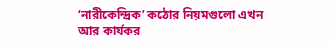‘নারীকেন্দ্রিক’ কঠোর নিয়মগুলো এখন আর কার্যকর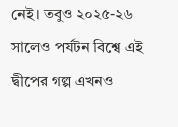নেই। তবুও ২০২৫-২৬ সালেও পর্যটন বিশ্বে এই দ্বীপের গল্প এখনও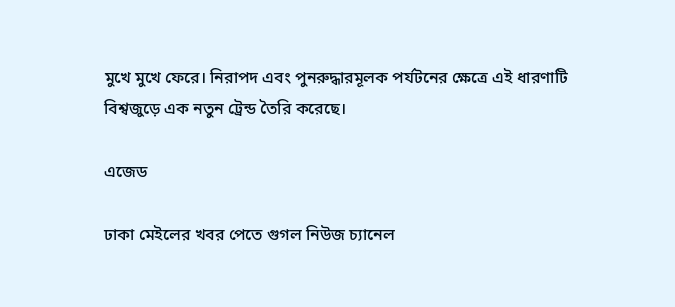মুখে মুখে ফেরে। নিরাপদ এবং পুনরুদ্ধারমূলক পর্যটনের ক্ষেত্রে এই ধারণাটি বিশ্বজুড়ে এক নতুন ট্রেন্ড তৈরি করেছে।

এজেড

ঢাকা মেইলের খবর পেতে গুগল নিউজ চ্যানেল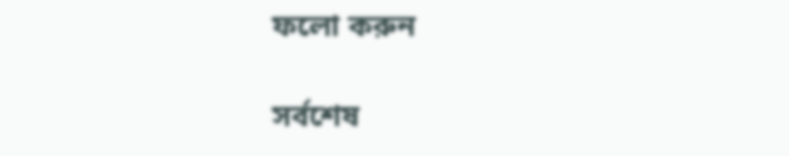ফলো করুন

সর্বশেষ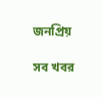জনপ্রিয়

সব খবর